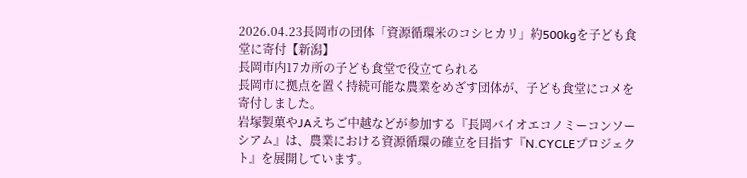2026.04.23長岡市の団体「資源循環米のコシヒカリ」約500kgを子ども食堂に寄付【新潟】
長岡市内17カ所の子ども食堂で役立てられる
長岡市に拠点を置く持続可能な農業をめざす団体が、子ども食堂にコメを寄付しました。
岩塚製菓やJAえちご中越などが参加する『長岡バイオエコノミーコンソーシアム』は、農業における資源循環の確立を目指す『N.CYCLEプロジェクト』を展開しています。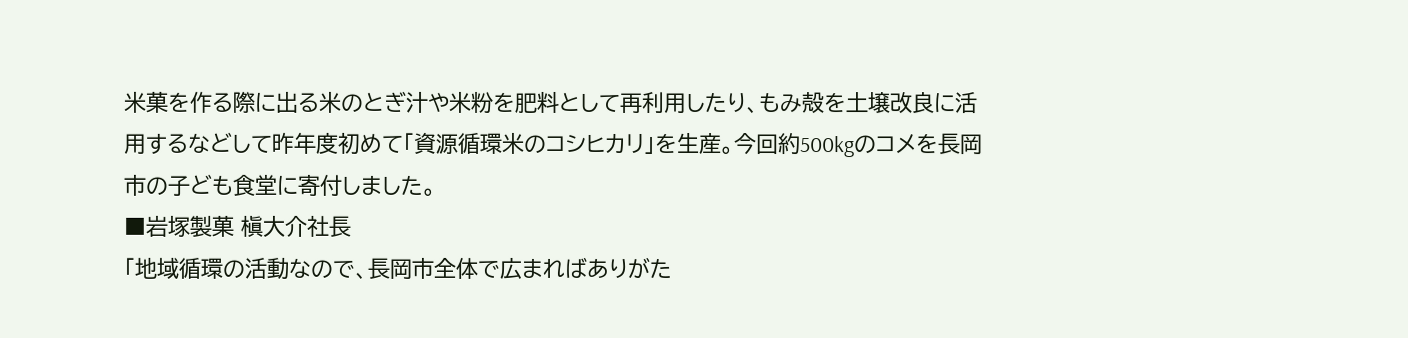米菓を作る際に出る米のとぎ汁や米粉を肥料として再利用したり、もみ殻を土壌改良に活用するなどして昨年度初めて「資源循環米のコシヒカリ」を生産。今回約500kgのコメを長岡市の子ども食堂に寄付しました。
■岩塚製菓 槇大介社長
「地域循環の活動なので、長岡市全体で広まればありがた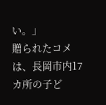い。」
贈られたコメは、長岡市内17カ所の子ど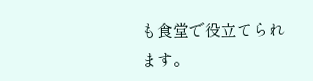も食堂で役立てられます。